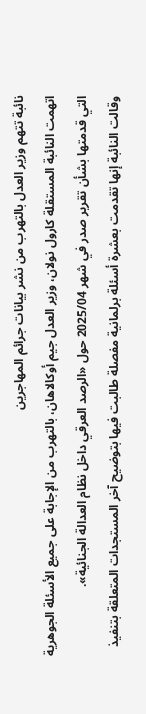نائبة تتهم وزير العدل بالتهرب من نشر بيانات جرائم المهاجرين
اتهمت النائبة المستقلة كارول نولان، وزير العدل جيم أوكالاهان، بالتهرب من الإجابة على جميع الأسئلة الجوهرية التي قدمتها بشأن تقرير صدر في شهر 2025/04 حول «الرصد العرقي داخل نظام العدالة الجنائية».
وقالت النائبة إنها تقدمت بعشرة أسئلة برلمانية مفصلة طالبت فيها بتوضيح آخر المستجدات المتعلقة بتنفيذ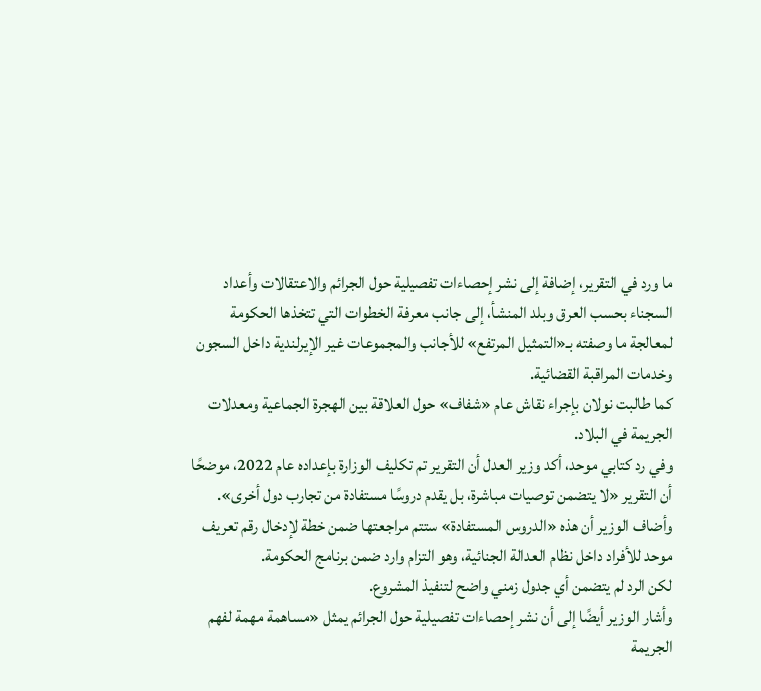ما ورد في التقرير، إضافة إلى نشر إحصاءات تفصيلية حول الجرائم والاعتقالات وأعداد السجناء بحسب العرق وبلد المنشأ، إلى جانب معرفة الخطوات التي تتخذها الحكومة لمعالجة ما وصفته بـ«التمثيل المرتفع» للأجانب والمجموعات غير الإيرلندية داخل السجون وخدمات المراقبة القضائية.
كما طالبت نولان بإجراء نقاش عام «شفاف» حول العلاقة بين الهجرة الجماعية ومعدلات الجريمة في البلاد.
وفي رد كتابي موحد، أكد وزير العدل أن التقرير تم تكليف الوزارة بإعداده عام 2022، موضحًا أن التقرير «لا يتضمن توصيات مباشرة، بل يقدم دروسًا مستفادة من تجارب دول أخرى».
وأضاف الوزير أن هذه «الدروس المستفادة» ستتم مراجعتها ضمن خطة لإدخال رقم تعريف موحد للأفراد داخل نظام العدالة الجنائية، وهو التزام وارد ضمن برنامج الحكومة.
لكن الرد لم يتضمن أي جدول زمني واضح لتنفيذ المشروع.
وأشار الوزير أيضًا إلى أن نشر إحصاءات تفصيلية حول الجرائم يمثل «مساهمة مهمة لفهم الجريمة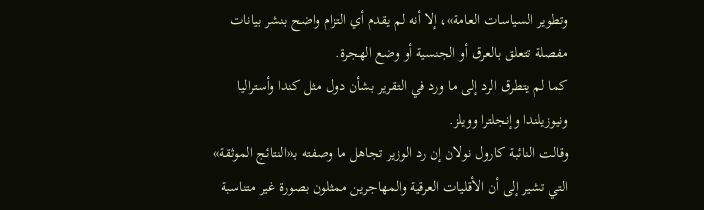وتطوير السياسات العامة»، إلا أنه لم يقدم أي التزام واضح بنشر بيانات مفصلة تتعلق بالعرق أو الجنسية أو وضع الهجرة.
كما لم يتطرق الرد إلى ما ورد في التقرير بشأن دول مثل كندا وأستراليا ونيوزيلندا وإنجلترا وويلز.
وقالت النائبة كارول نولان إن رد الوزير تجاهل ما وصفته بـ«النتائج الموثقة» التي تشير إلى أن الأقليات العرقية والمهاجرين ممثلون بصورة غير متناسبة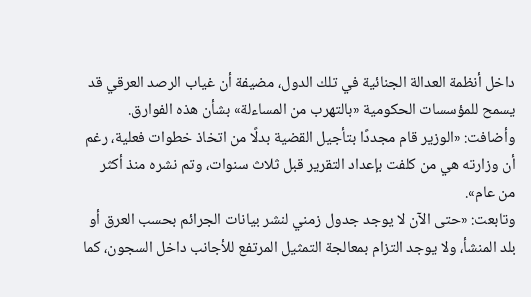داخل أنظمة العدالة الجنائية في تلك الدول، مضيفة أن غياب الرصد العرقي قد يسمح للمؤسسات الحكومية «بالتهرب من المساءلة» بشأن هذه الفوارق.
وأضافت: «الوزير قام مجددًا بتأجيل القضية بدلًا من اتخاذ خطوات فعلية، رغم أن وزارته هي من كلفت بإعداد التقرير قبل ثلاث سنوات، وتم نشره منذ أكثر من عام».
وتابعت: «حتى الآن لا يوجد جدول زمني لنشر بيانات الجرائم بحسب العرق أو بلد المنشأ، ولا يوجد التزام بمعالجة التمثيل المرتفع للأجانب داخل السجون، كما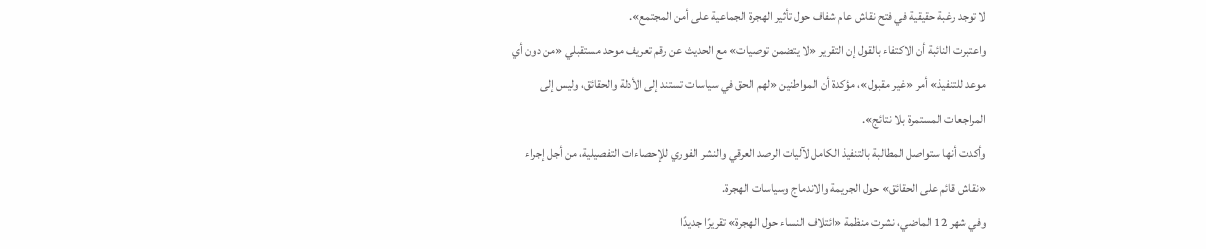لا توجد رغبة حقيقية في فتح نقاش عام شفاف حول تأثير الهجرة الجماعية على أمن المجتمع».
واعتبرت النائبة أن الاكتفاء بالقول إن التقرير «لا يتضمن توصيات» مع الحديث عن رقم تعريف موحد مستقبلي «من دون أي موعد للتنفيذ» أمر «غير مقبول»، مؤكدة أن المواطنين «لهم الحق في سياسات تستند إلى الأدلة والحقائق، وليس إلى المراجعات المستمرة بلا نتائج».
وأكدت أنها ستواصل المطالبة بالتنفيذ الكامل لآليات الرصد العرقي والنشر الفوري للإحصاءات التفصيلية، من أجل إجراء «نقاش قائم على الحقائق» حول الجريمة والاندماج وسياسات الهجرة.
وفي شهر 12 الماضي، نشرت منظمة «ائتلاف النساء حول الهجرة» تقريرًا جديدًا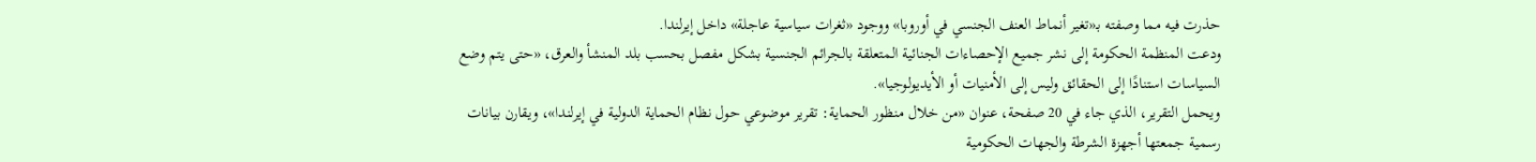حذرت فيه مما وصفته بـ«تغير أنماط العنف الجنسي في أوروبا» ووجود «ثغرات سياسية عاجلة» داخل إيرلندا.
ودعت المنظمة الحكومة إلى نشر جميع الإحصاءات الجنائية المتعلقة بالجرائم الجنسية بشكل مفصل بحسب بلد المنشأ والعرق، «حتى يتم وضع السياسات استنادًا إلى الحقائق وليس إلى الأمنيات أو الأيديولوجيا».
ويحمل التقرير، الذي جاء في 20 صفحة، عنوان «من خلال منظور الحماية: تقرير موضوعي حول نظام الحماية الدولية في إيرلندا»، ويقارن بيانات رسمية جمعتها أجهزة الشرطة والجهات الحكومية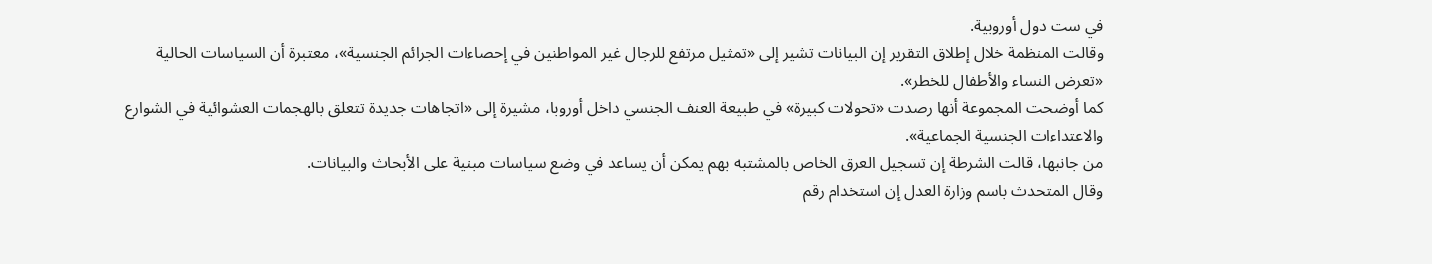في ست دول أوروبية.
وقالت المنظمة خلال إطلاق التقرير إن البيانات تشير إلى «تمثيل مرتفع للرجال غير المواطنين في إحصاءات الجرائم الجنسية»، معتبرة أن السياسات الحالية «تعرض النساء والأطفال للخطر».
كما أوضحت المجموعة أنها رصدت «تحولات كبيرة» في طبيعة العنف الجنسي داخل أوروبا، مشيرة إلى «اتجاهات جديدة تتعلق بالهجمات العشوائية في الشوارع والاعتداءات الجنسية الجماعية».
من جانبها، قالت الشرطة إن تسجيل العرق الخاص بالمشتبه بهم يمكن أن يساعد في وضع سياسات مبنية على الأبحاث والبيانات.
وقال المتحدث باسم وزارة العدل إن استخدام رقم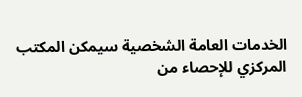الخدمات العامة الشخصية سيمكن المكتب المركزي للإحصاء من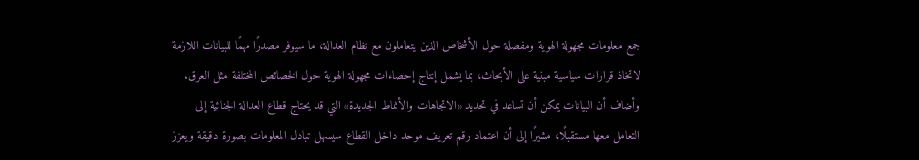جمع معلومات مجهولة الهوية ومفصلة حول الأشخاص الذين يتعاملون مع نظام العدالة، ما سيوفر مصدرًا مهمًا للبيانات اللازمة لاتخاذ قرارات سياسية مبنية على الأبحاث، بما يشمل إنتاج إحصاءات مجهولة الهوية حول الخصائص المختلفة مثل العرق.
وأضاف أن البيانات يمكن أن تساعد في تحديد «الاتجاهات والأنماط الجديدة» التي قد يحتاج قطاع العدالة الجنائية إلى التعامل معها مستقبلًا، مشيرًا إلى أن اعتماد رقم تعريف موحد داخل القطاع سيسهل تبادل المعلومات بصورة دقيقة ويعزز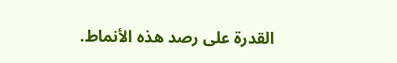القدرة على رصد هذه الأنماط.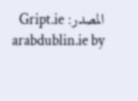المصدر: Gript.ie
arabdublin.ie by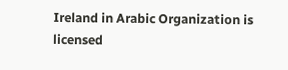Ireland in Arabic Organization is licensed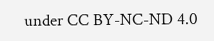under CC BY-NC-ND 4.0